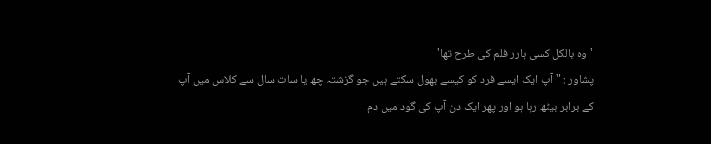'وہ بالکل کسی ہارر فلم کی طرح تھا'
پشاور : "آپ ایک ایسے فرد کو کیسے بھول سکتے ہیں جو گزشتہ چھ یا سات سال سے کلاس میں آپ کے برابر بیٹھ رہا ہو اور پھر ایک دن آپ کی گود میں دم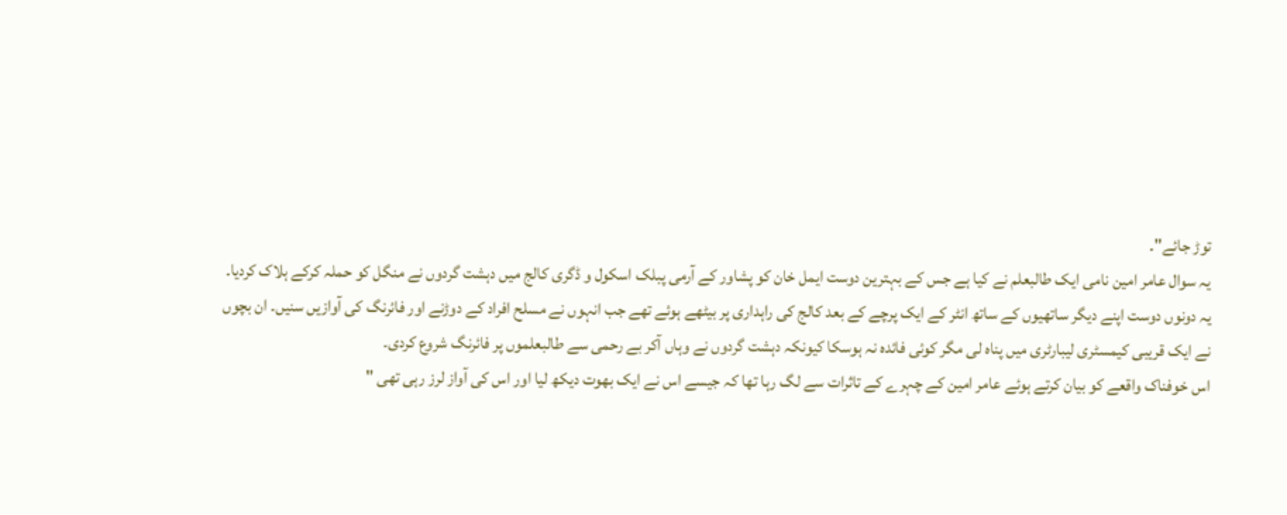توڑ جائے"۔
یہ سوال عامر امین نامی ایک طالبعلم نے کیا ہے جس کے بہترین دوست ایمل خان کو پشاور کے آرمی پبلک اسکول و ڈگری کالج میں دہشت گردوں نے منگل کو حملہ کرکے ہلاک کردیا۔
یہ دونوں دوست اپنے دیگر ساتھیوں کے ساتھ انٹر کے ایک پرچے کے بعد کالج کی راہداری پر بیٹھے ہوئے تھے جب انہوں نے مسلح افراد کے دوڑنے اور فائرنگ کی آوازیں سنیں۔ ان بچوں نے ایک قریبی کیمسٹری لیبارٹری میں پناہ لی مگر کوئی فائدہ نہ ہوسکا کیونکہ دہشت گردوں نے وہاں آکر بے رحمی سے طالبعلموں پر فائرنگ شروع کردی۔
اس خوفناک واقعے کو بیان کرتے ہوئے عامر امین کے چہرے کے تاثرات سے لگ رہا تھا کہ جیسے اس نے ایک بھوت دیکھ لیا اور اس کی آواز لرز رہی تھی "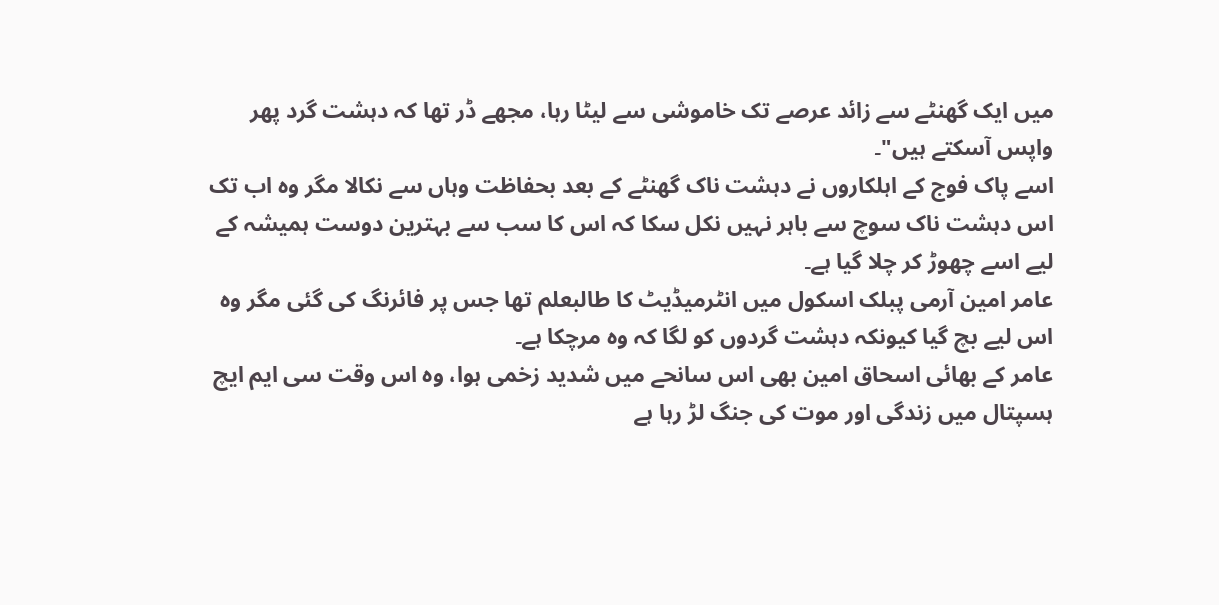میں ایک گھنٹے سے زائد عرصے تک خاموشی سے لیٹا رہا، مجھے ڈر تھا کہ دہشت گرد پھر واپس آسکتے ہیں"۔
اسے پاک فوج کے اہلکاروں نے دہشت ناک گھنٹے کے بعد بحفاظت وہاں سے نکالا مگر وہ اب تک اس دہشت ناک سوچ سے باہر نہیں نکل سکا کہ اس کا سب سے بہترین دوست ہمیشہ کے لیے اسے چھوڑ کر چلا گیا ہے۔
عامر امین آرمی پبلک اسکول میں انٹرمیڈیٹ کا طالبعلم تھا جس پر فائرنگ کی گئی مگر وہ اس لیے بچ گیا کیونکہ دہشت گردوں کو لگا کہ وہ مرچکا ہے۔
عامر کے بھائی اسحاق امین بھی اس سانحے میں شدید زخمی ہوا، وہ اس وقت سی ایم ایچ ہسپتال میں زندگی اور موت کی جنگ لڑ رہا ہے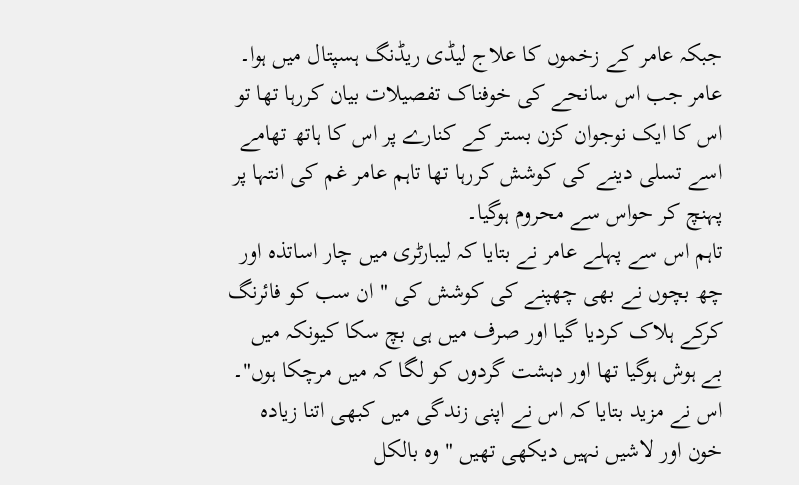جبکہ عامر کے زخموں کا علاج لیڈی ریڈنگ ہسپتال میں ہوا۔
عامر جب اس سانحے کی خوفناک تفصیلات بیان کررہا تھا تو اس کا ایک نوجوان کزن بستر کے کنارے پر اس کا ہاتھ تھامے اسے تسلی دینے کی کوشش کررہا تھا تاہم عامر غم کی انتہا پر پہنچ کر حواس سے محروم ہوگیا۔
تاہم اس سے پہلے عامر نے بتایا کہ لیبارٹری میں چار اساتذہ اور چھ بچوں نے بھی چھپنے کی کوشش کی " ان سب کو فائرنگ کرکے ہلاک کردیا گیا اور صرف میں ہی بچ سکا کیونکہ میں بے ہوش ہوگیا تھا اور دہشت گردوں کو لگا کہ میں مرچکا ہوں"۔
اس نے مزید بتایا کہ اس نے اپنی زندگی میں کبھی اتنا زیادہ خون اور لاشیں نہیں دیکھی تھیں " وہ بالکل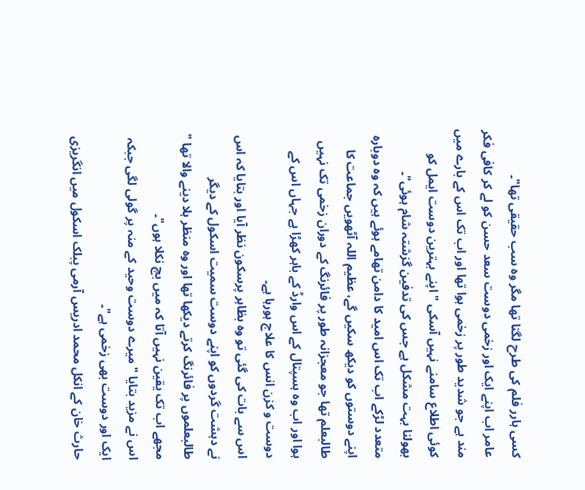کسی ہارر فلم کی طرح لگتا تھا مگر وہ سب حقیقی تھا"۔
عامر اب اپنے ایک اور زخمی دوست سعد حسن کو لے کر کافی فکر مند ہے جو شدید طور پر زخمی ہوا تھا اور اب تک اس کے بارے میں کوئی اطلاع سامنے نہیں آسکی " اپنے بہترین دوست ایمل کو بھولنا بہت مشکل ہے جس کی تدفین گزشتہ شام ہوئی"۔
متعدد لڑکے اب تک اس امید کا دامن تھامے ہوئے ہیں کہ وہ دوبارہ اپنے دوستوں کو دیکھ سکیں گے، عظیم اللہ آٹھویں جماعت کا طالبعلم تھا جو معجزانہ طور پر فائرنگ کے دوران زخمی تک نہیں ہوا اور اب وہ ہسپتال کے اس وارڈ کے باہر کھڑا ہے جہاں اس کے دوست و کزن انس کا علاج ہورہا ہے۔
اس سے بات کی گئی تو وہ بظاہر پرسکون نظر آیا اور بتایا کہ اس نے دہشت گردوں کو اپنے دوست سمیت اسکول کے دیگر طالبعلموں پر فائرنگ کرتے دیکھا تھا اور وہ منظر ہلا دینے والا تھا " مجھے اب تک یقین نہیں آتا کہ میں بچ نکلا ہوں"۔
اس نے مزید بتایا " میرے دوست وحید کے منہ پر گولی لگی جبکہ ایک اور دوست بھی زخمی ہے"۔
حارث خان کے انکل محمد ادریس آرمی پبلک اسکول میں انگریزی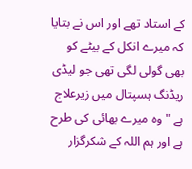کے استاد تھے اور اس نے بتایا کہ میرے انکل کے بیٹے کو بھی گولی لگی تھی جو لیڈی ریڈنگ ہسپتال میں زیرعلاج ہے " وہ میرے بھائی کی طرح ہے اور ہم اللہ کے شکرگزار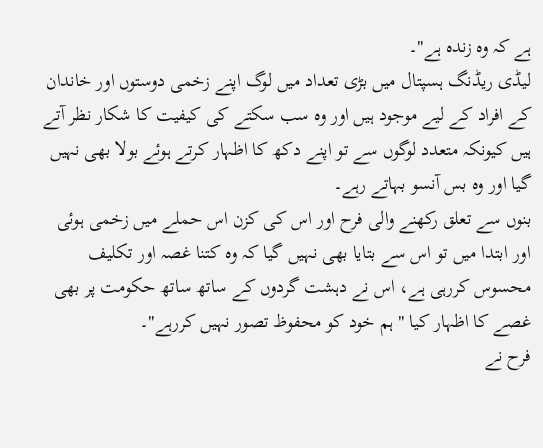ہے کہ وہ زندہ ہے"۔
لیڈی ریڈنگ ہسپتال میں بڑی تعداد میں لوگ اپنے زخمی دوستوں اور خاندان کے افراد کے لیے موجود ہیں اور وہ سب سکتے کی کیفیت کا شکار نظر آتے ہیں کیونکہ متعدد لوگوں سے تو اپنے دکھ کا اظہار کرتے ہوئے بولا بھی نہیں گیا اور وہ بس آنسو بہاتے رہے۔
بنوں سے تعلق رکھنے والی فرح اور اس کی کزن اس حملے میں زخمی ہوئی اور ابتدا میں تو اس سے بتایا بھی نہیں گیا کہ وہ کتنا غصہ اور تکلیف محسوس کررہی ہے، اس نے دہشت گردوں کے ساتھ ساتھ حکومت پر بھی غصے کا اظہار کیا " ہم خود کو محفوظ تصور نہیں کررہے"۔
فرح نے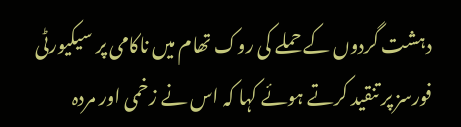دہشت گردوں کے حملے کی روک تھام میں ناکامی پر سیکیورٹی فورسز پر تنقید کرتے ہوئے کہا کہ اس نے زخمی اور مردہ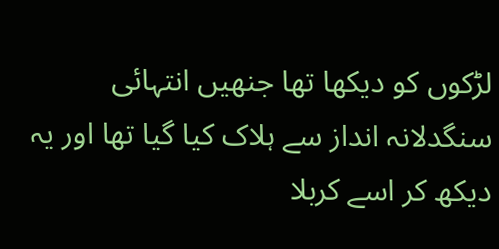لڑکوں کو دیکھا تھا جنھیں انتہائی سنگدلانہ انداز سے ہلاک کیا گیا تھا اور یہ دیکھ کر اسے کربلا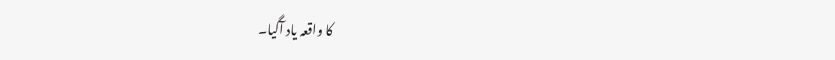کا واقعہ یاد آگیا۔